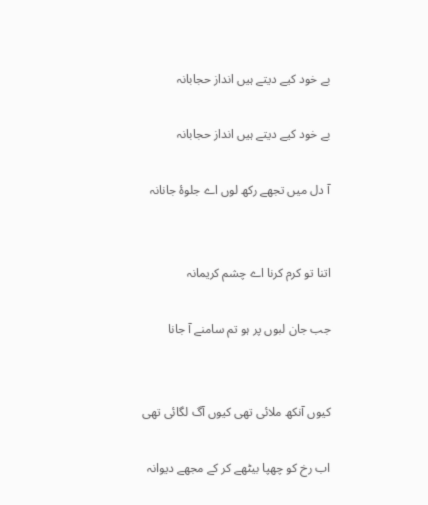بے خود کیے دیتے ہیں انداز حجابانہ

بے خود کیے دیتے ہیں انداز حجابانہ

آ دل میں تجھے رکھ لوں اے جلوۂ جانانہ


اتنا تو کرم کرنا اے چشم کریمانہ

جب جان لبوں پر ہو تم سامنے آ جانا


کیوں آنکھ ملائی تھی کیوں آگ لگائی تھی

اب رخ کو چھپا بیٹھے کر کے مجھے دیوانہ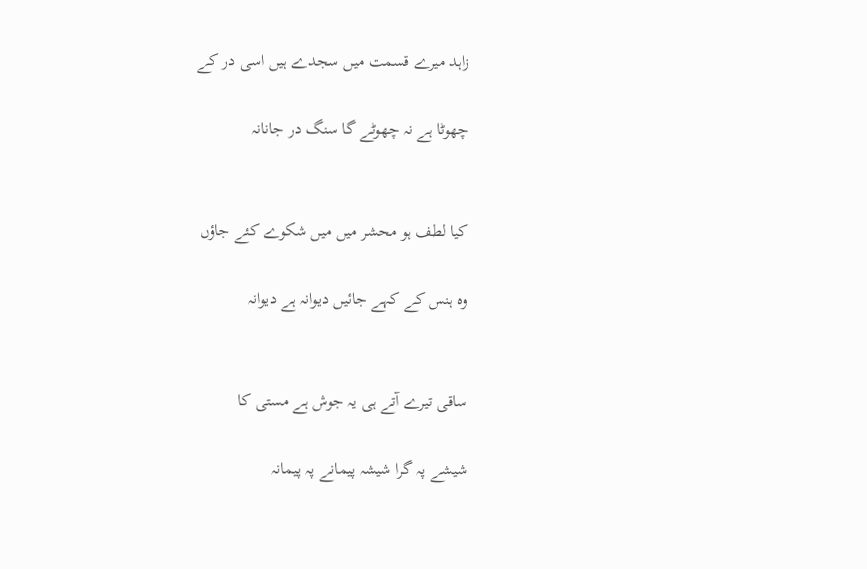زاہد میرے قسمت میں سجدے ہیں اسی در کے

چھوٹا ہے نہ چھوٹے گا سنگ در جانانہ


کیا لطف ہو محشر میں میں شکوے کئے جاؤں

وہ ہنس کے کہے جائیں دیوانہ ہے دیوانہ


ساقی تیرے آتے ہی یہ جوش ہے مستی کا

شیشے پہ گرا شیشہ پیمانے پہ پیمانہ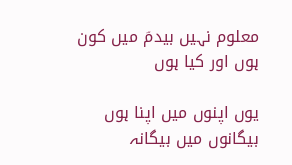معلوم نہیں بیدمؔ میں کون ہوں اور کیا ہوں

یوں اپنوں میں اپنا ہوں بیگانوں میں بیگانہ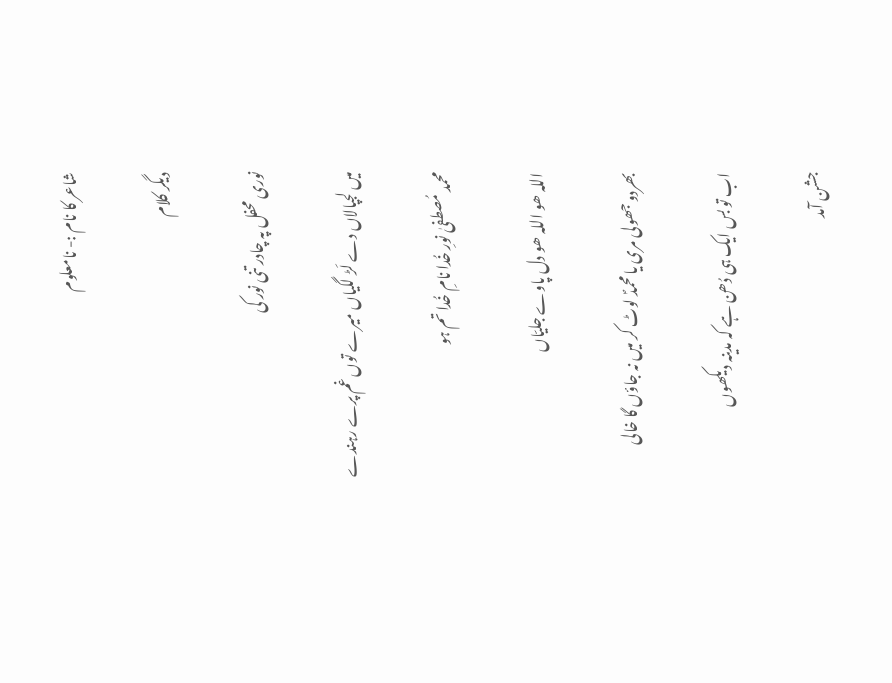شاعر کا نام :- نامعلوم

دیگر کلام

نوری محفل پہ چادر تنی نور کی

میں لجپالاں دے لَڑ لگیاں میرے توں غم پرے رہندے

محمد مُصطفیٰ نورِ خُدا نامِ خُدا تم ہو

اللہ ھو اللہ ھو دل پاوے جلیّاں

بھردو جھولی مری یا محمدؐ لوٹ کر میں نہ جاؤں گا خالی

اب تو بس ایک ہی دُھن ہے کہ مدینہ دیکھوں

جشن آمد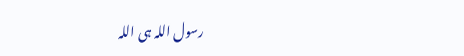رسول اللہ ہی اللہ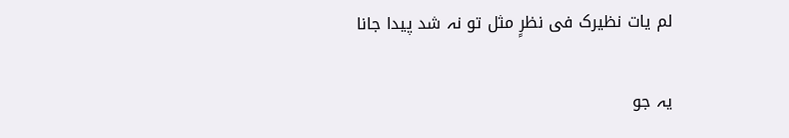لم‌ یات نظیرک فی نظرٍ مثل تو نہ شد پیدا جانا

یہ جو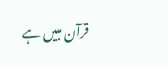قرآن مبیں ہے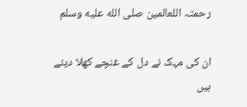رحمتہ اللعالمین صلى الله عليه وسلم

ان کی مہک نے دل کے غنچے کھلا دیئے ہیں